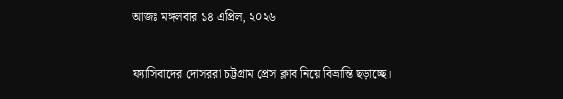আজঃ মঙ্গলবার ১৪ এপ্রিল, ২০২৬

ফ্যাসিবাদের দোসররা চট্টগ্রাম প্রেস ক্লাব নিয়ে বিভ্রান্তি ছড়াচ্ছে।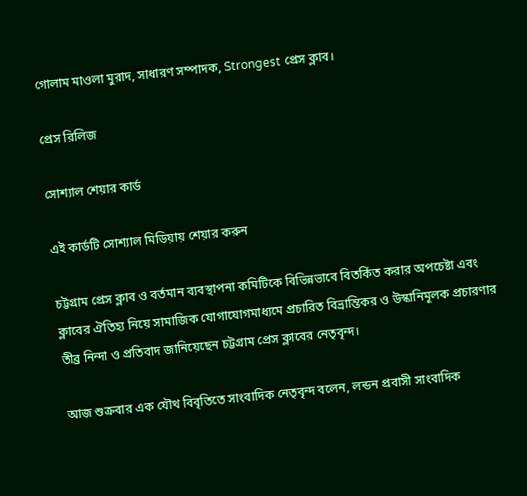গোলাম মাওলা মুরাদ, সাধারণ সম্পাদক, Strongest প্রেস ক্লাব।

প্রেস রিলিজ

সোশ্যাল শেয়ার কার্ড

এই কার্ডটি সোশ্যাল মিডিয়ায় শেয়ার করুন

চট্টগ্রাম প্রেস ক্লাব ও বর্তমান ব্যবস্থাপনা কমিটিকে বিভিন্নভাবে বিতর্কিত করার অপচেষ্টা এবং ক্লাবের ঐতিহ্য নিয়ে সামাজিক যোগাযোগমাধ্যমে প্রচারিত বিভ্রান্তিকর ও উস্কানিমূলক প্রচারণার তীব্র নিন্দা ও প্রতিবাদ জানিয়েছেন চট্টগ্রাম প্রেস ক্লাবের নেতৃবৃন্দ।

আজ শুক্রবার এক যৌথ বিবৃতিতে সাংবাদিক নেতৃবৃন্দ বলেন, লন্ডন প্রবাসী সাংবাদিক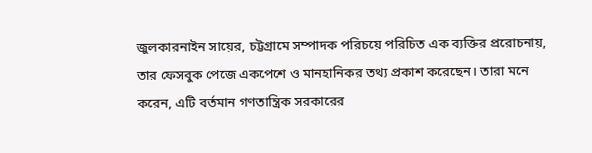জুলকারনাইন সায়ের, চট্টগ্রামে সম্পাদক পরিচয়ে পরিচিত এক ব্যক্তির প্ররোচনায়, তার ফেসবুক পেজে একপেশে ও মানহানিকর তথ্য প্রকাশ করেছেন। তারা মনে করেন, এটি বর্তমান গণতান্ত্রিক সরকারের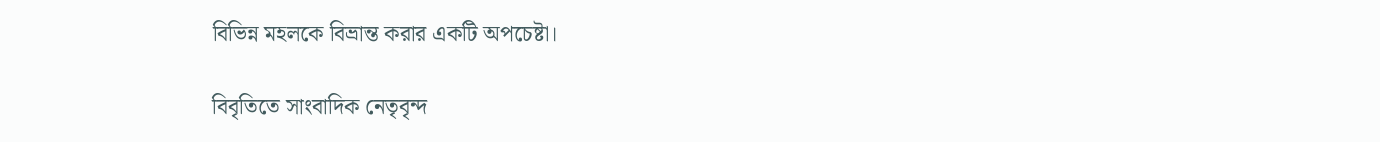বিভিন্ন মহলকে বিভ্রান্ত করার একটি অপচেষ্টা।

বিবৃতিতে সাংবাদিক নেতৃবৃন্দ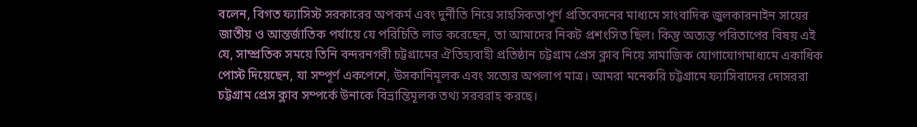বলেন, বিগত ফ্যাসিস্ট সরকারের অপকর্ম এবং দুর্নীতি নিয়ে সাহসিকতাপূর্ণ প্রতিবেদনের মাধ্যমে সাংবাদিক জুলকারনাইন সায়ের জাতীয় ও আন্তর্জাতিক পর্যায়ে যে পরিচিতি লাভ করেছেন, তা আমাদের নিকট প্রশংসিত ছিল। কিন্তু অত্যন্ত পরিতাপের বিষয় এই যে, সাম্প্রতিক সময়ে তিনি বন্দরনগরী চট্টগ্রামের ঐতিহ্যবাহী প্রতিষ্ঠান চট্টগ্রাম প্রেস ক্লাব নিয়ে সামাজিক যোগাযোগমাধ্যমে একাধিক পোস্ট দিয়েছেন, যা সম্পূর্ণ একপেশে, উসকানিমূলক এবং সত্যের অপলাপ মাত্র। আমরা মনেকরি চট্টগ্রামে ফ্যাসিবাদের দোসররা চট্টগ্রাম প্রেস ক্লাব সম্পর্কে উনাকে বিভ্রান্তিমূলক তথ্য সরবরাহ করছে।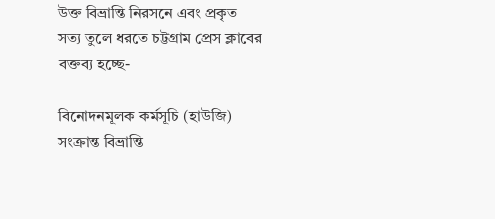উক্ত বিভ্রান্তি নিরসনে এবং প্রকৃত সত্য তুলে ধরতে চট্টগ্রাম প্রেস ক্লাবের বক্তব্য হচ্ছে-

বিনোদনমূলক কর্মসূচি (হাউজি) সংক্রান্ত বিভ্রান্তি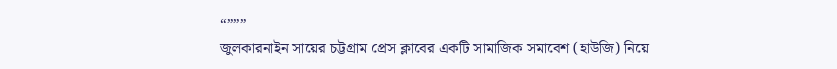“”””
জুলকারনাইন সায়ের চট্টগ্রাম প্রেস ক্লাবের একটি সামাজিক সমাবেশ (হাউজি) নিয়ে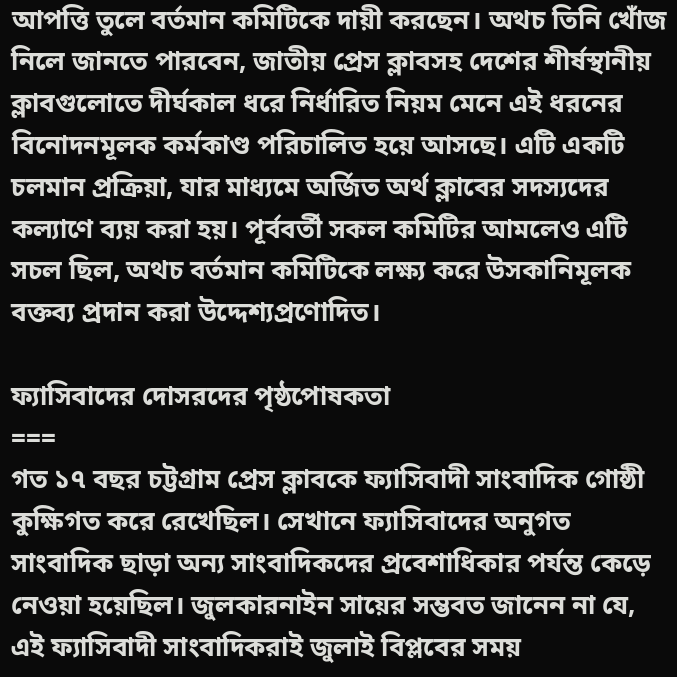আপত্তি তুলে বর্তমান কমিটিকে দায়ী করছেন। অথচ তিনি খোঁজ নিলে জানতে পারবেন, জাতীয় প্রেস ক্লাবসহ দেশের শীর্ষস্থানীয় ক্লাবগুলোতে দীর্ঘকাল ধরে নির্ধারিত নিয়ম মেনে এই ধরনের বিনোদনমূলক কর্মকাণ্ড পরিচালিত হয়ে আসছে। এটি একটি চলমান প্রক্রিয়া, যার মাধ্যমে অর্জিত অর্থ ক্লাবের সদস্যদের কল্যাণে ব্যয় করা হয়। পূর্ববর্তী সকল কমিটির আমলেও এটি সচল ছিল, অথচ বর্তমান কমিটিকে লক্ষ্য করে উসকানিমূলক বক্তব্য প্রদান করা উদ্দেশ্যপ্রণোদিত।

ফ্যাসিবাদের দোসরদের পৃষ্ঠপোষকতা
===
গত ১৭ বছর চট্টগ্রাম প্রেস ক্লাবকে ফ্যাসিবাদী সাংবাদিক গোষ্ঠী কুক্ষিগত করে রেখেছিল। সেখানে ফ্যাসিবাদের অনুগত সাংবাদিক ছাড়া অন্য সাংবাদিকদের প্রবেশাধিকার পর্যন্ত কেড়ে নেওয়া হয়েছিল। জুলকারনাইন সায়ের সম্ভবত জানেন না যে, এই ফ্যাসিবাদী সাংবাদিকরাই জুলাই বিপ্লবের সময়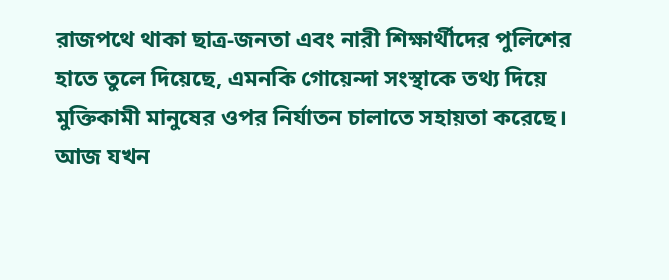রাজপথে থাকা ছাত্র-জনতা এবং নারী শিক্ষার্থীদের পুলিশের হাতে তুলে দিয়েছে, এমনকি গোয়েন্দা সংস্থাকে তথ্য দিয়ে মুক্তিকামী মানুষের ওপর নির্যাতন চালাতে সহায়তা করেছে। আজ যখন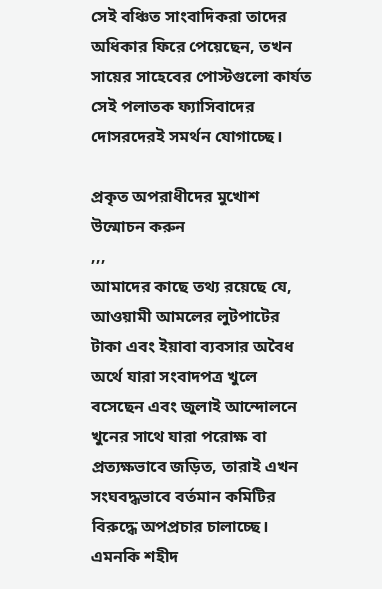সেই বঞ্চিত সাংবাদিকরা তাদের অধিকার ফিরে পেয়েছেন, তখন সায়ের সাহেবের পোস্টগুলো কার্যত সেই পলাতক ফ্যাসিবাদের দোসরদেরই সমর্থন যোগাচ্ছে।

প্রকৃত অপরাধীদের মুখোশ উন্মোচন করুন
,,,
আমাদের কাছে তথ্য রয়েছে যে, আওয়ামী আমলের লুটপাটের টাকা এবং ইয়াবা ব্যবসার অবৈধ অর্থে যারা সংবাদপত্র খুলে বসেছেন এবং জুলাই আন্দোলনে খুনের সাথে যারা পরোক্ষ বা প্রত্যক্ষভাবে জড়িত, তারাই এখন সংঘবদ্ধভাবে বর্তমান কমিটির বিরুদ্ধে অপপ্রচার চালাচ্ছে। এমনকি শহীদ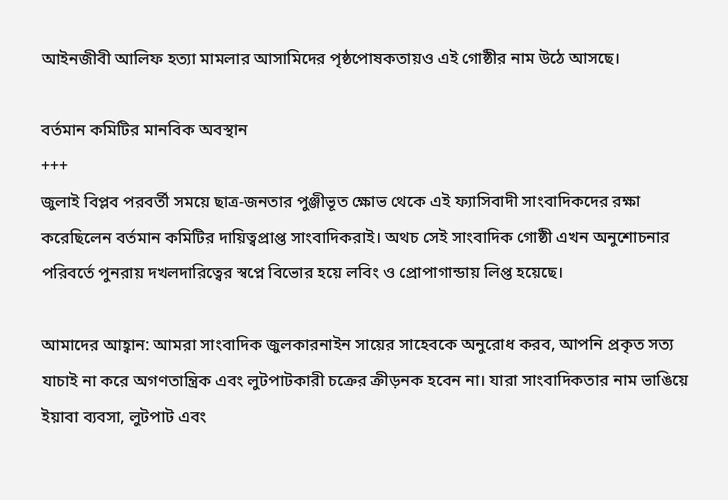আইনজীবী আলিফ হত্যা মামলার আসামিদের পৃষ্ঠপোষকতায়ও এই গোষ্ঠীর নাম উঠে আসছে।

বর্তমান কমিটির মানবিক অবস্থান
+++
জুলাই বিপ্লব পরবর্তী সময়ে ছাত্র-জনতার পুঞ্জীভূত ক্ষোভ থেকে এই ফ্যাসিবাদী সাংবাদিকদের রক্ষা করেছিলেন বর্তমান কমিটির দায়িত্বপ্রাপ্ত সাংবাদিকরাই। অথচ সেই সাংবাদিক গোষ্ঠী এখন অনুশোচনার পরিবর্তে পুনরায় দখলদারিত্বের স্বপ্নে বিভোর হয়ে লবিং ও প্রোপাগান্ডায় লিপ্ত হয়েছে।

আমাদের আহ্বান: আমরা সাংবাদিক জুলকারনাইন সায়ের সাহেবকে অনুরোধ করব, আপনি প্রকৃত সত্য যাচাই না করে অগণতান্ত্রিক এবং লুটপাটকারী চক্রের ক্রীড়নক হবেন না। যারা সাংবাদিকতার নাম ভাঙিয়ে ইয়াবা ব্যবসা, লুটপাট এবং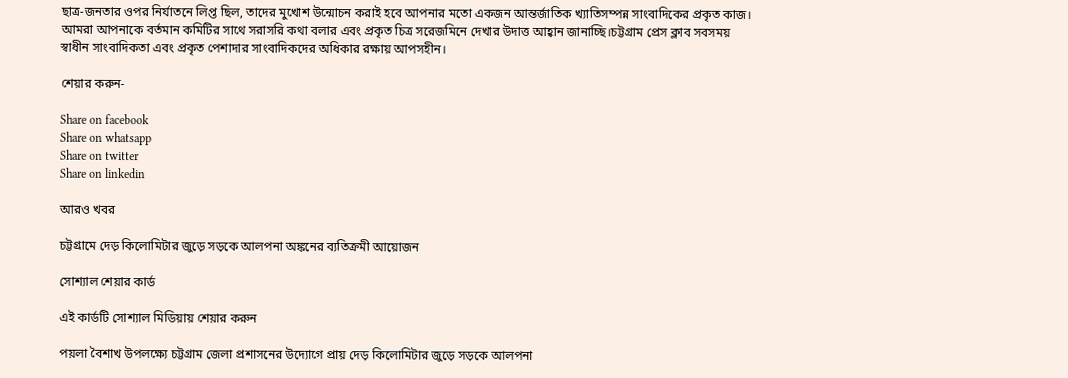ছাত্র-জনতার ওপর নির্যাতনে লিপ্ত ছিল, তাদের মুখোশ উন্মোচন করাই হবে আপনার মতো একজন আন্তর্জাতিক খ্যাতিসম্পন্ন সাংবাদিকের প্রকৃত কাজ। আমরা আপনাকে বর্তমান কমিটির সাথে সরাসরি কথা বলার এবং প্রকৃত চিত্র সরেজমিনে দেখার উদাত্ত আহ্বান জানাচ্ছি।চট্টগ্রাম প্রেস ক্লাব সবসময় স্বাধীন সাংবাদিকতা এবং প্রকৃত পেশাদার সাংবাদিকদের অধিকার রক্ষায় আপসহীন।

শেয়ার করুন-

Share on facebook
Share on whatsapp
Share on twitter
Share on linkedin

আরও খবর

চট্টগ্রামে দেড় কিলোমিটার জুড়ে সড়কে আলপনা অঙ্কনের ব্যতিক্রমী আয়োজন

সোশ্যাল শেয়ার কার্ড

এই কার্ডটি সোশ্যাল মিডিয়ায় শেয়ার করুন

পয়লা বৈশাখ উপলক্ষ্যে চট্টগ্রাম জেলা প্রশাসনের উদ্যোগে প্রায় দেড় কিলোমিটার জুড়ে সড়কে আলপনা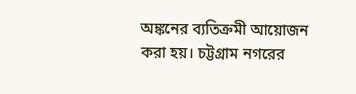অঙ্কনের ব্যতিক্রমী আয়োজন করা হয়। চট্টগ্রাম নগরের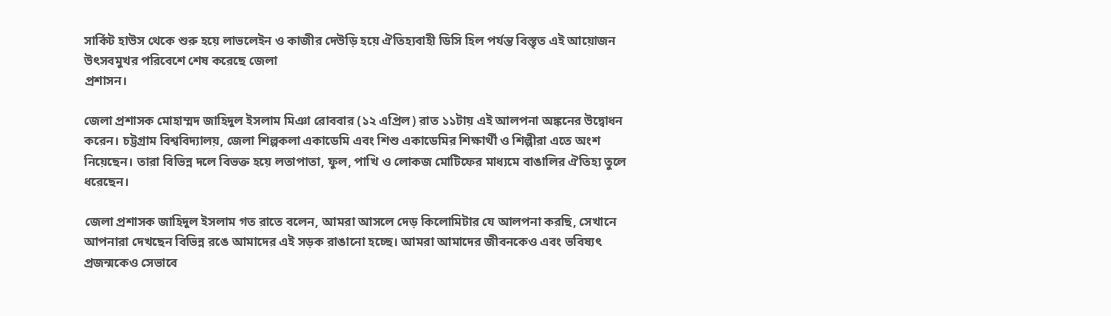সার্কিট হাউস থেকে শুরু হয়ে লাভলেইন ও কাজীর দেউড়ি হয়ে ঐতিহ্যবাহী ডিসি হিল পর্যন্ত বিস্তৃত এই আয়োজন উৎসবমুখর পরিবেশে শেষ করেছে জেলা
প্রশাসন।

জেলা প্রশাসক মোহাম্মদ জাহিদুল ইসলাম মিঞা রোববার (১২ এপ্রিল) রাত ১১টায় এই আলপনা অঙ্কনের উদ্বোধন করেন। চট্টগ্রাম বিশ্ববিদ্যালয়, জেলা শিল্পকলা একাডেমি এবং শিশু একাডেমির শিক্ষার্থী ও শিল্পীরা এতে অংশ নিয়েছেন। তারা বিভিন্ন দলে বিভক্ত হয়ে লতাপাতা, ফুল, পাখি ও লোকজ মোটিফের মাধ্যমে বাঙালির ঐতিহ্য তুলে ধরেছেন।

জেলা প্রশাসক জাহিদুল ইসলাম গত রাতে বলেন, আমরা আসলে দেড় কিলোমিটার যে আলপনা করছি, সেখানে আপনারা দেখছেন বিভিন্ন রঙে আমাদের এই সড়ক রাঙানো হচ্ছে। আমরা আমাদের জীবনকেও এবং ভবিষ্যৎ প্রজন্মকেও সেভাবে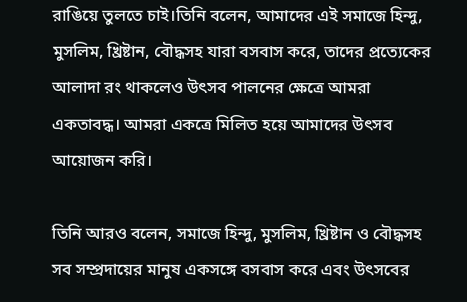রাঙিয়ে তুলতে চাই।তিনি বলেন, আমাদের এই সমাজে হিন্দু, মুসলিম, খ্রিষ্টান, বৌদ্ধসহ যারা বসবাস করে, তাদের প্রত্যেকের আলাদা রং থাকলেও উৎসব পালনের ক্ষেত্রে আমরা একতাবদ্ধ। আমরা একত্রে মিলিত হয়ে আমাদের উৎসব আয়োজন করি।

তিনি আরও বলেন, সমাজে হিন্দু, মুসলিম, খ্রিষ্টান ও বৌদ্ধসহ সব সম্প্রদায়ের মানুষ একসঙ্গে বসবাস করে এবং উৎসবের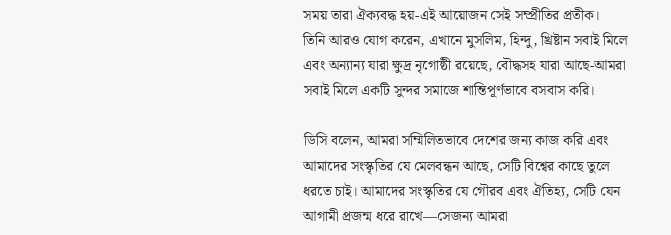সময় তারা ঐক্যবদ্ধ হয়-এই আয়োজন সেই সম্প্রীতির প্রতীক।
তিনি আরও যোগ করেন, এখানে মুসলিম, হিন্দু, খ্রিষ্টান সবাই মিলে এবং অন্যান্য যারা ক্ষুদ্র নৃগোষ্ঠী রয়েছে, বৌদ্ধসহ যারা আছে-আমরা সবাই মিলে একটি সুন্দর সমাজে শান্তিপূর্ণভাবে বসবাস করি।

ডিসি বলেন, আমরা সম্মিলিতভাবে দেশের জন্য কাজ করি এবং আমাদের সংস্কৃতির যে মেলবন্ধন আছে, সেটি বিশ্বের কাছে তুলে ধরতে চাই। আমাদের সংস্কৃতির যে গৌরব এবং ঐতিহ্য, সেটি যেন আগামী প্রজন্ম ধরে রাখে—সেজন্য আমরা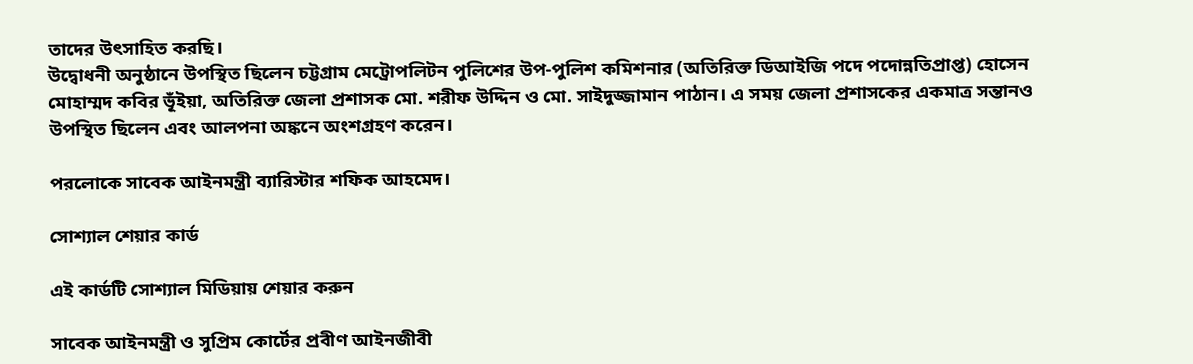তাদের উৎসাহিত করছি।
উদ্বোধনী অনুষ্ঠানে উপস্থিত ছিলেন চট্টগ্রাম মেট্রোপলিটন পুলিশের উপ-পুলিশ কমিশনার (অতিরিক্ত ডিআইজি পদে পদোন্নতিপ্রাপ্ত) হোসেন মোহাম্মদ কবির ভূঁইয়া, অতিরিক্ত জেলা প্রশাসক মো. শরীফ উদ্দিন ও মো. সাইদুজ্জামান পাঠান। এ সময় জেলা প্রশাসকের একমাত্র সন্তানও উপস্থিত ছিলেন এবং আলপনা অঙ্কনে অংশগ্রহণ করেন।

পরলোকে সাবেক আইনমন্ত্রী ব্যারিস্টার শফিক আহমেদ।

সোশ্যাল শেয়ার কার্ড

এই কার্ডটি সোশ্যাল মিডিয়ায় শেয়ার করুন

সাবেক আইনমন্ত্রী ও সুপ্রিম কোর্টের প্রবীণ আইনজীবী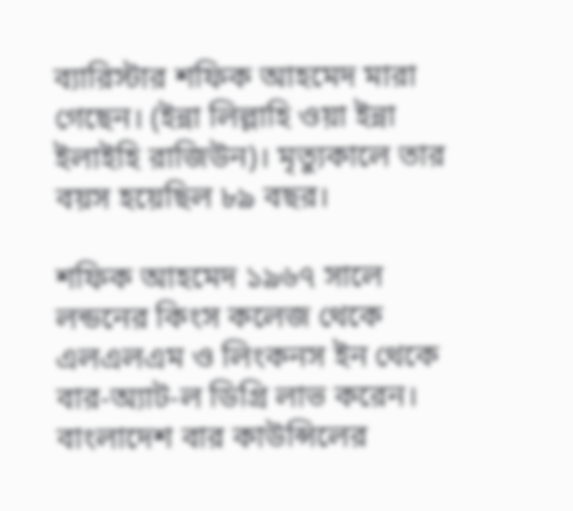ব্যারিস্টার শফিক আহমেদ মারা গেছেন। (ইন্না লিল্লাহি ওয়া ইন্না ইলাইহি রাজিউন)। মৃত্যুকালে তার বয়স হয়েছিল ৮৯ বছর।

শফিক আহমেদ ১৯৬৭ সালে লন্ডনের কিংস কলেজ থেকে এলএলএম ও লিংকনস ইন থেকে বার-অ্যাট-ল ডিগ্রি লাভ করেন। বাংলাদেশ বার কাউন্সিলের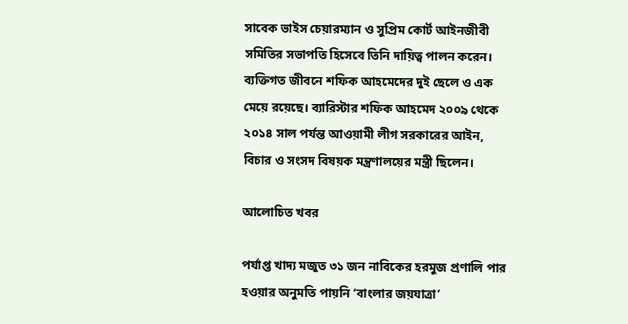সাবেক ভাইস চেয়ারম্যান ও সুপ্রিম কোর্ট আইনজীবী সমিতির সভাপতি হিসেবে তিনি দায়িত্ব পালন করেন। ব্যক্তিগত জীবনে শফিক আহমেদের দুই ছেলে ও এক মেয়ে রয়েছে। ব্যারিস্টার শফিক আহমেদ ২০০৯ থেকে ২০১৪ সাল পর্যন্ত আওয়ামী লীগ সরকারের আইন, বিচার ও সংসদ বিষয়ক মন্ত্রণালয়ের মন্ত্রী ছিলেন।

আলোচিত খবর

পর্যাপ্ত খাদ্য মজুত ৩১ জন নাবিকের হরমুজ প্রণালি পার হওয়ার অনুমতি পায়নি ‘বাংলার জয়যাত্রা’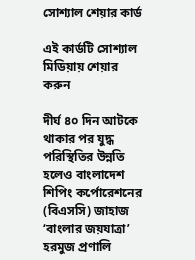সোশ্যাল শেয়ার কার্ড

এই কার্ডটি সোশ্যাল মিডিয়ায় শেয়ার করুন

দীর্ঘ ৪০ দিন আটকে থাকার পর যুদ্ধ পরিস্থিতির উন্নতি হলেও বাংলাদেশ শিপিং কর্পোরেশনের (বিএসসি) জাহাজ ‘বাংলার জয়যাত্রা’ হরমুজ প্রণালি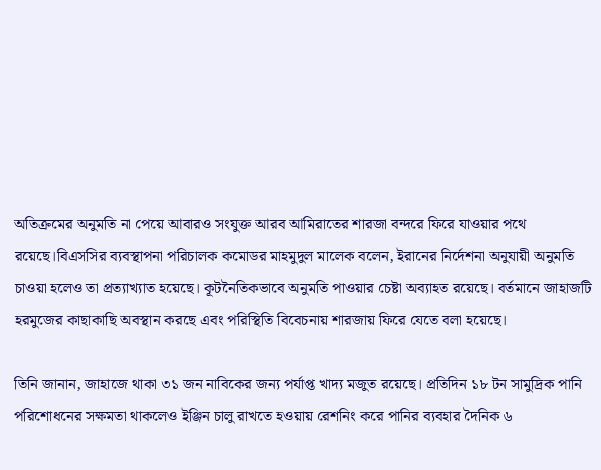অতিক্রমের অনুমতি না পেয়ে আবারও সংযুক্ত আরব আমিরাতের শারজা বন্দরে ফিরে যাওয়ার পথে রয়েছে।বিএসসির ব্যবস্থাপনা পরিচালক কমোডর মাহমুদুল মালেক বলেন, ইরানের নির্দেশনা অনুযায়ী অনুমতি চাওয়া হলেও তা প্রত্যাখ্যাত হয়েছে। কূটনৈতিকভাবে অনুমতি পাওয়ার চেষ্টা অব্যাহত রয়েছে। বর্তমানে জাহাজটি হরমুজের কাছাকাছি অবস্থান করছে এবং পরিস্থিতি বিবেচনায় শারজায় ফিরে যেতে বলা হয়েছে।

তিনি জানান, জাহাজে থাকা ৩১ জন নাবিকের জন্য পর্যাপ্ত খাদ্য মজুত রয়েছে। প্রতিদিন ১৮ টন সামুদ্রিক পানি পরিশোধনের সক্ষমতা থাকলেও ইঞ্জিন চালু রাখতে হওয়ায় রেশনিং করে পানির ব্যবহার দৈনিক ৬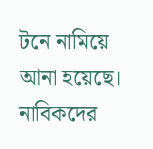টনে নামিয়ে আনা হয়েছে। নাবিকদের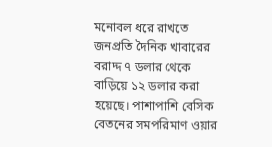মনোবল ধরে রাখতে জনপ্রতি দৈনিক খাবারের বরাদ্দ ৭ ডলার থেকে বাড়িয়ে ১২ ডলার করা হয়েছে। পাশাপাশি বেসিক বেতনের সমপরিমাণ ওয়ার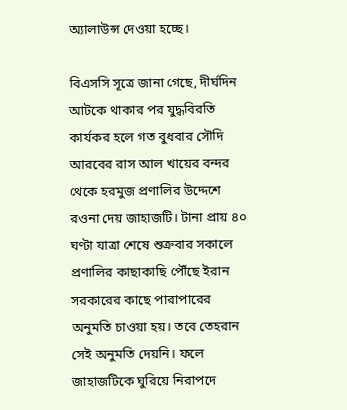অ্যালাউন্স দেওয়া হচ্ছে।

বিএসসি সূত্রে জানা গেছে, দীর্ঘদিন আটকে থাকার পর যুদ্ধবিরতি কার্যকর হলে গত বুধবার সৌদি আরবের রাস আল খায়ের বন্দর থেকে হরমুজ প্রণালির উদ্দেশে রওনা দেয় জাহাজটি। টানা প্রায় ৪০ ঘণ্টা যাত্রা শেষে শুক্রবার সকালে প্রণালির কাছাকাছি পৌঁছে ইরান সরকারের কাছে পারাপারের অনুমতি চাওয়া হয়। তবে তেহরান সেই অনুমতি দেয়নি। ফলে জাহাজটিকে ঘুরিয়ে নিরাপদে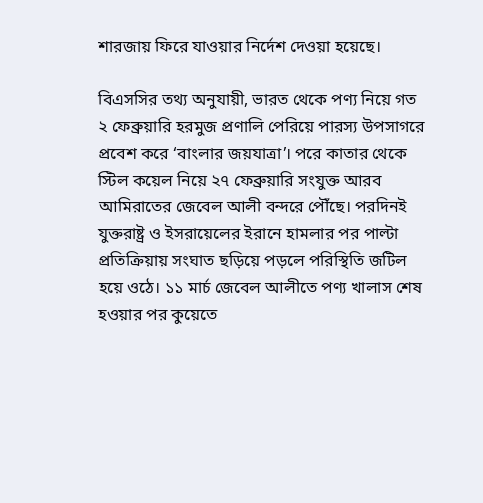শারজায় ফিরে যাওয়ার নির্দেশ দেওয়া হয়েছে।

বিএসসির তথ্য অনুযায়ী, ভারত থেকে পণ্য নিয়ে গত ২ ফেব্রুয়ারি হরমুজ প্রণালি পেরিয়ে পারস্য উপসাগরে প্রবেশ করে ‘বাংলার জয়যাত্রা’। পরে কাতার থেকে স্টিল কয়েল নিয়ে ২৭ ফেব্রুয়ারি সংযুক্ত আরব আমিরাতের জেবেল আলী বন্দরে পৌঁছে। পরদিনই যুক্তরাষ্ট্র ও ইসরায়েলের ইরানে হামলার পর পাল্টা প্রতিক্রিয়ায় সংঘাত ছড়িয়ে পড়লে পরিস্থিতি জটিল হয়ে ওঠে। ১১ মার্চ জেবেল আলীতে পণ্য খালাস শেষ হওয়ার পর কুয়েতে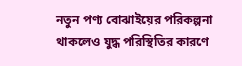নতুন পণ্য বোঝাইয়ের পরিকল্পনা থাকলেও যুদ্ধ পরিস্থিতির কারণে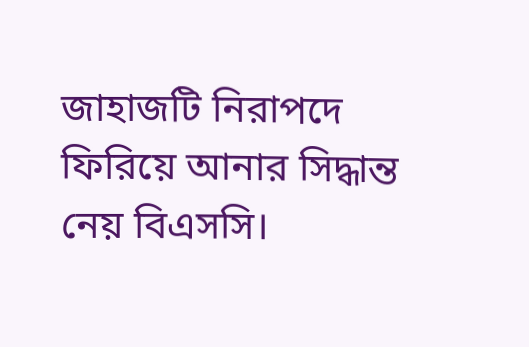জাহাজটি নিরাপদে ফিরিয়ে আনার সিদ্ধান্ত নেয় বিএসসি।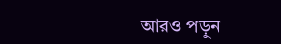আরও পড়ুন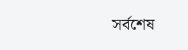সর্বশেষ